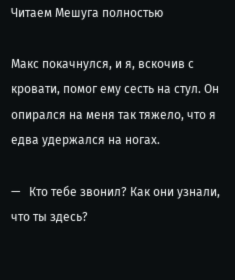Читаем Мешуга полностью

Макс покачнулся, и я, вскочив с кровати, помог ему сесть на стул. Он опирался на меня так тяжело, что я едва удержался на ногах.

—   Кто тебе звонил? Как они узнали, что ты здесь?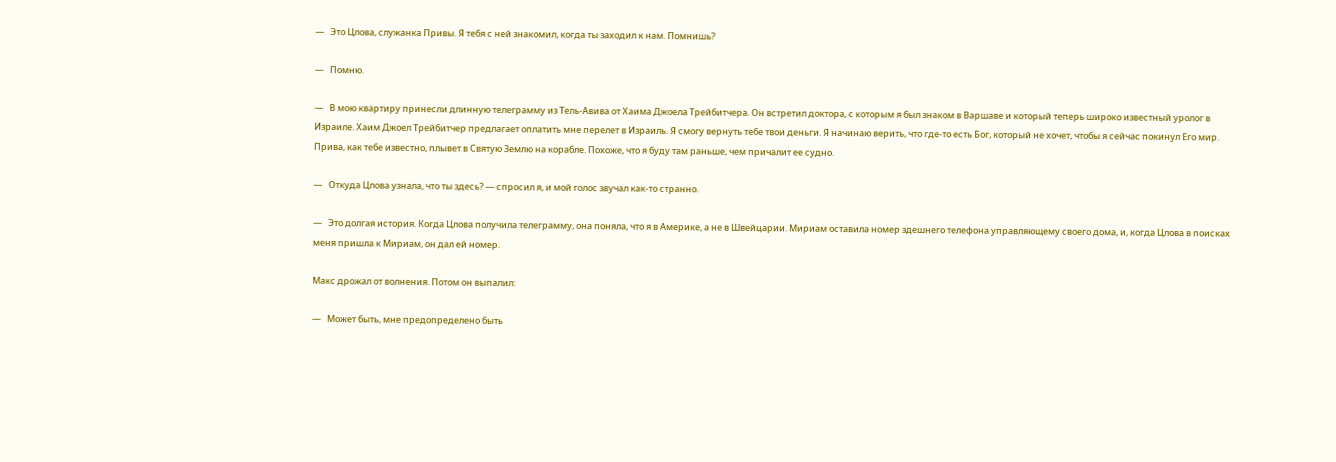—   Это Цлова, служанка Привы. Я тебя с ней знакомил, когда ты заходил к нам. Помнишь?

—   Помню.

—   В мою квартиру принесли длинную телеграмму из Тель-Авива от Хаима Джоела Трейбитчера. Он встретил доктора, с которым я был знаком в Варшаве и который теперь широко известный уролог в Израиле. Хаим Джоел Трейбитчер предлагает оплатить мне перелет в Израиль. Я смогу вернуть тебе твои деньги. Я начинаю верить, что где-то есть Бог, который не хочет, чтобы я сейчас покинул Его мир. Прива, как тебе известно, плывет в Святую Землю на корабле. Похоже, что я буду там раньше, чем причалит ее судно.

—   Откуда Цлова узнала, что ты здесь? — спросил я, и мой голос звучал как-то странно.

—   Это долгая история. Когда Цлова получила телеграмму, она поняла, что я в Америке, а не в Швейцарии. Мириам оставила номер здешнего телефона управляющему своего дома, и, когда Цлова в поисках меня пришла к Мириам, он дал ей номер.

Макс дрожал от волнения. Потом он выпалил:

—   Может быть, мне предопределено быть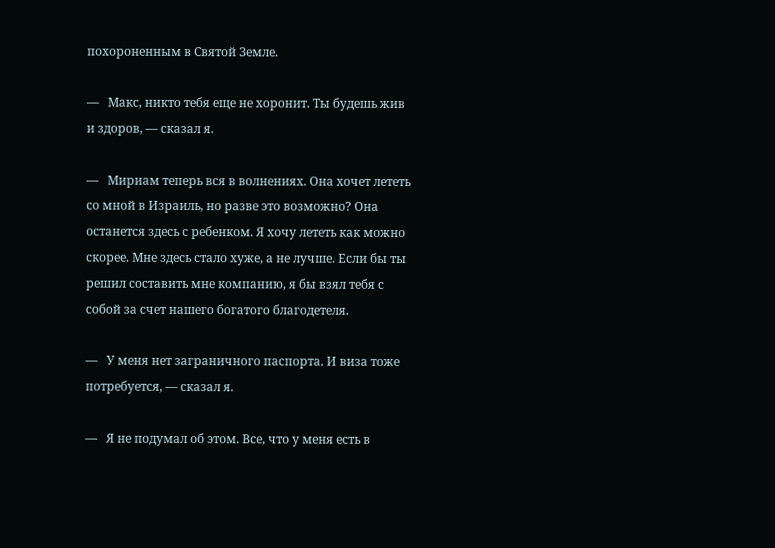похороненным в Святой Земле.

—   Макс, никто тебя еще не хоронит. Ты будешь жив и здоров, — сказал я.

—   Мириам теперь вся в волнениях. Она хочет лететь со мной в Израиль, но разве это возможно? Она останется здесь с ребенком. Я хочу лететь как можно скорее. Мне здесь стало хуже, а не лучше. Если бы ты решил составить мне компанию, я бы взял тебя с собой за счет нашего богатого благодетеля.

—   У меня нет заграничного паспорта. И виза тоже потребуется, — сказал я.

—   Я не подумал об этом. Все, что у меня есть в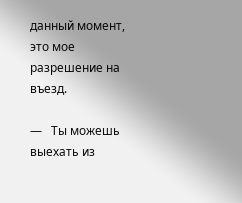данный момент, это мое разрешение на въезд.

—   Ты можешь выехать из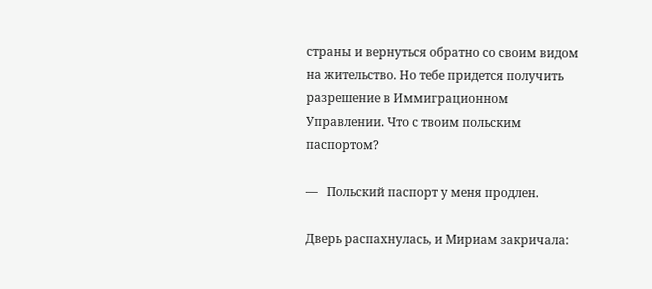страны и вернуться обратно со своим видом на жительство. Но тебе придется получить разрешение в Иммиграционном Управлении. Что с твоим польским паспортом?

—   Польский паспорт у меня продлен.

Дверь распахнулась, и Мириам закричала: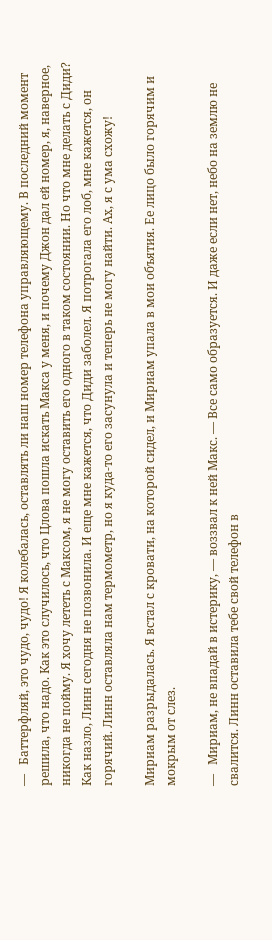—   Баттерфляй, это чудо, чудо! Я колебалась, оставлять ли наш номер телефона управляющему. В последний момент решила, что надо. Как это случилось, что Цлова пошла искать Макса у меня, и почему Джон дал ей номер, я, наверное, никогда не пойму. Я хочу лететь с Максом, я не могу оставить его одного в таком состоянии. Но что мне делать с Диди? Как назло, Линн сегодня не позвонила. И еще мне кажется, что Диди заболел. Я потрогала его лоб, мне кажется, он горячий. Линн оставляла нам термометр, но я куда-то его засунула и теперь не могу найти. Ах, я с ума схожу!

Мириам разрыдалась. Я встал с кровати, на которой сидел, и Мириам упала в мои объятия. Ее лицо было горячим и мокрым от слез.

—   Мириам, не впадай в истерику, — воззвал к ней Макс. — Все само образуется. И даже если нет, небо на землю не свалится. Линн оставила тебе свой телефон в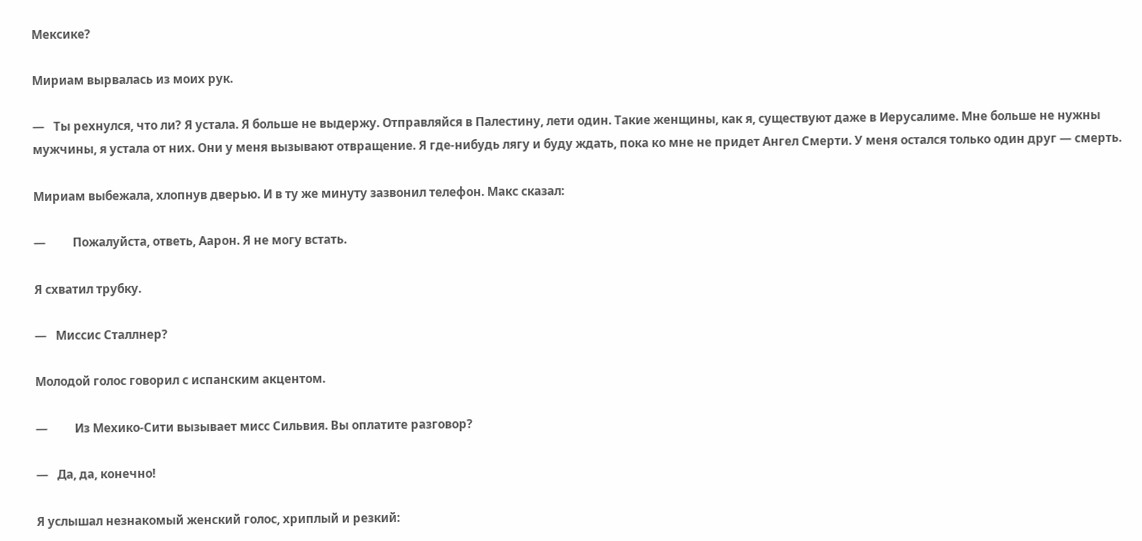Мексике?

Мириам вырвалась из моих рук.

—   Ты рехнулся, что ли? Я устала. Я больше не выдержу. Отправляйся в Палестину, лети один. Такие женщины, как я, существуют даже в Иерусалиме. Мне больше не нужны мужчины, я устала от них. Они у меня вызывают отвращение. Я где-нибудь лягу и буду ждать, пока ко мне не придет Ангел Смерти. У меня остался только один друг — смерть.

Мириам выбежала, хлопнув дверью. И в ту же минуту зазвонил телефон. Макс сказал:

—         Пожалуйста, ответь, Аарон. Я не могу встать.

Я схватил трубку.

—   Миссис Сталлнер?

Молодой голос говорил с испанским акцентом.

—         Из Мехико-Сити вызывает мисс Сильвия. Вы оплатите разговор?

—   Да, да, конечно!

Я услышал незнакомый женский голос, хриплый и резкий: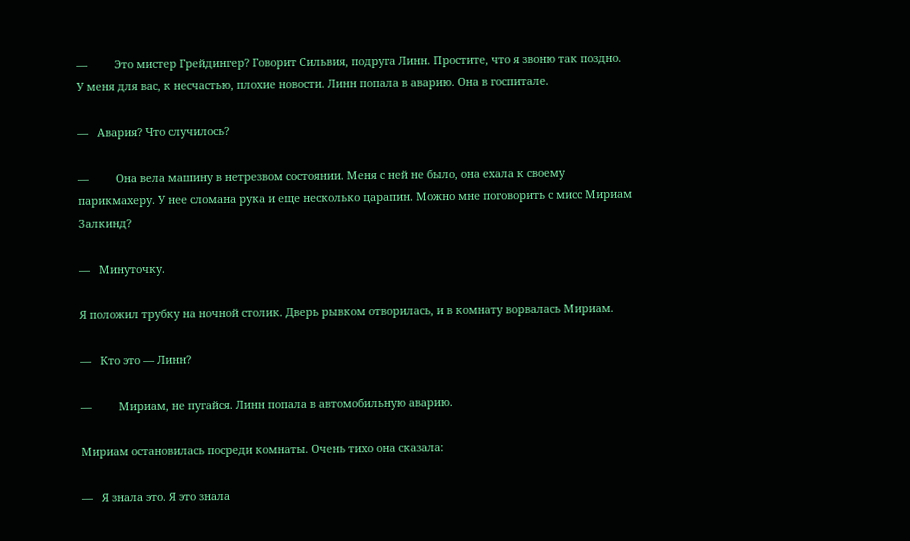—         Это мистер Грейдингер? Говорит Сильвия, подруга Линн. Простите, что я звоню так поздно. У меня для вас, к несчастью, плохие новости. Линн попала в аварию. Она в госпитале.

—   Авария? Что случилось?

—         Она вела машину в нетрезвом состоянии. Меня с ней не было, она ехала к своему парикмахеру. У нее сломана рука и еще несколько царапин. Можно мне поговорить с мисс Мириам Залкинд?

—   Минуточку.

Я положил трубку на ночной столик. Дверь рывком отворилась, и в комнату ворвалась Мириам.

—   Кто это — Линн?

—         Мириам, не пугайся. Линн попала в автомобильную аварию.

Мириам остановилась посреди комнаты. Очень тихо она сказала:

—   Я знала это. Я это знала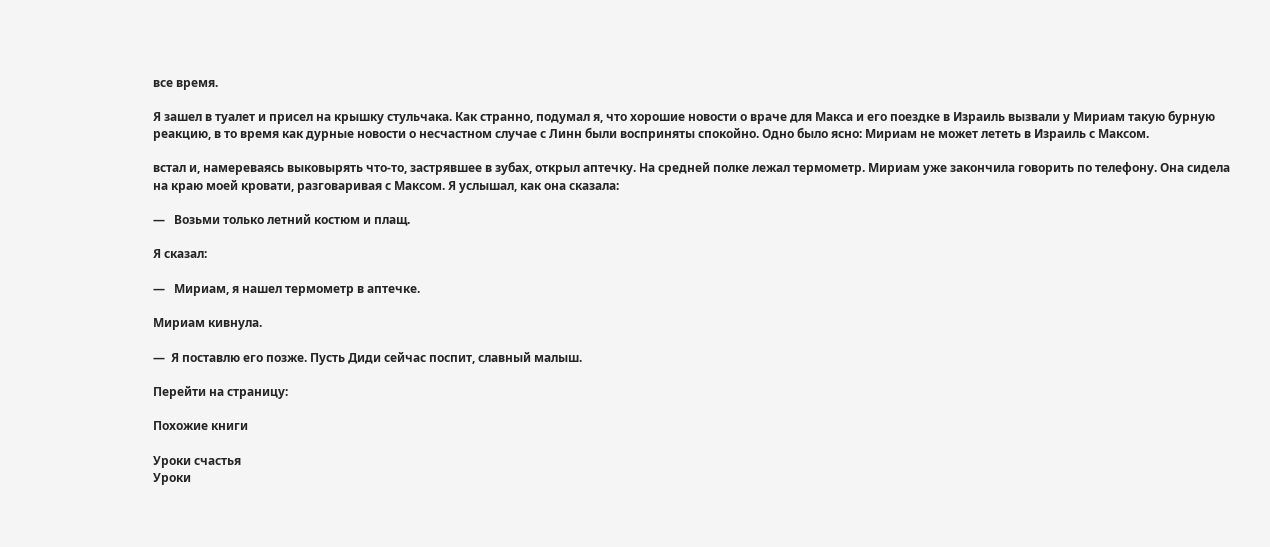все время.

Я зашел в туалет и присел на крышку стульчака. Как странно, подумал я, что хорошие новости о враче для Макса и его поездке в Израиль вызвали у Мириам такую бурную реакцию, в то время как дурные новости о несчастном случае с Линн были восприняты спокойно. Одно было ясно: Мириам не может лететь в Израиль с Максом.

встал и, намереваясь выковырять что-то, застрявшее в зубах, открыл аптечку. На средней полке лежал термометр. Мириам уже закончила говорить по телефону. Она сидела на краю моей кровати, разговаривая с Максом. Я услышал, как она сказала:

—   Возьми только летний костюм и плащ.

Я сказал:

—   Мириам, я нашел термометр в аптечке.

Мириам кивнула.

—  Я поставлю его позже. Пусть Диди сейчас поспит, славный малыш.

Перейти на страницу:

Похожие книги

Уроки счастья
Уроки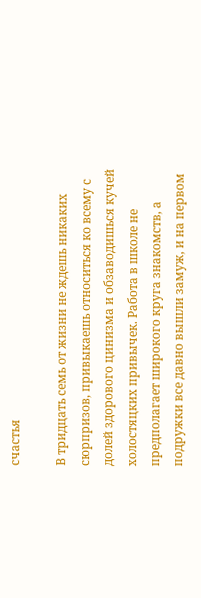счастья

В тридцать семь от жизни не ждешь никаких сюрпризов, привыкаешь относиться ко всему с долей здорового цинизма и обзаводишься кучей холостяцких привычек. Работа в школе не предполагает широкого круга знакомств, а подружки все давно вышли замуж, и на первом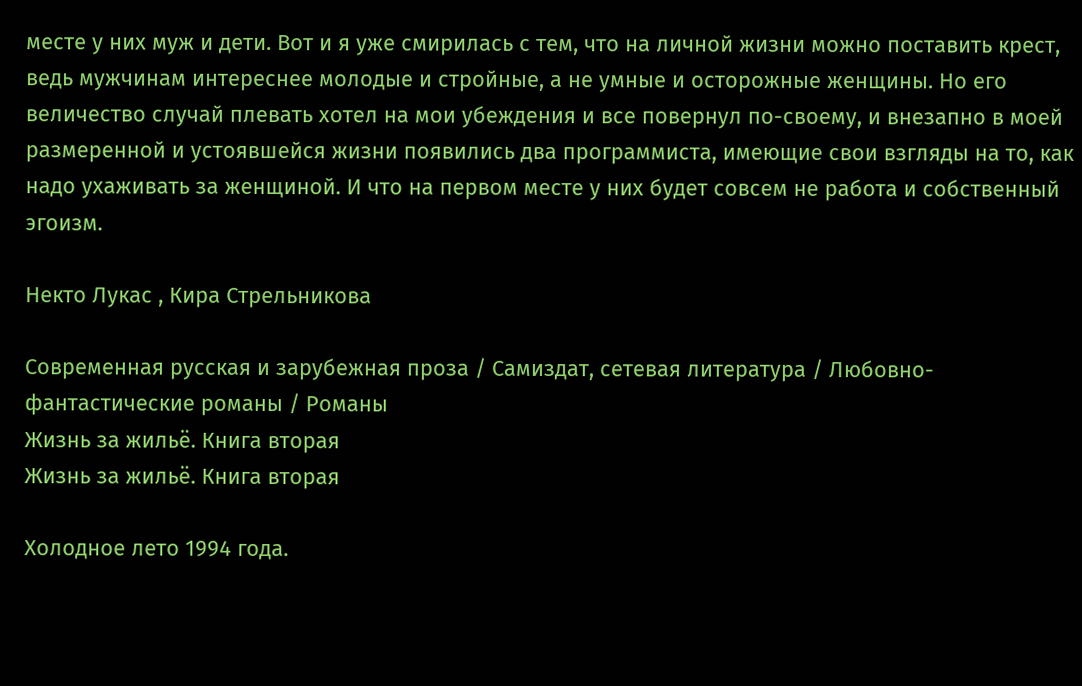месте у них муж и дети. Вот и я уже смирилась с тем, что на личной жизни можно поставить крест, ведь мужчинам интереснее молодые и стройные, а не умные и осторожные женщины. Но его величество случай плевать хотел на мои убеждения и все повернул по-своему, и внезапно в моей размеренной и устоявшейся жизни появились два программиста, имеющие свои взгляды на то, как надо ухаживать за женщиной. И что на первом месте у них будет совсем не работа и собственный эгоизм.

Некто Лукас , Кира Стрельникова

Современная русская и зарубежная проза / Самиздат, сетевая литература / Любовно-фантастические романы / Романы
Жизнь за жильё. Книга вторая
Жизнь за жильё. Книга вторая

Холодное лето 1994 года.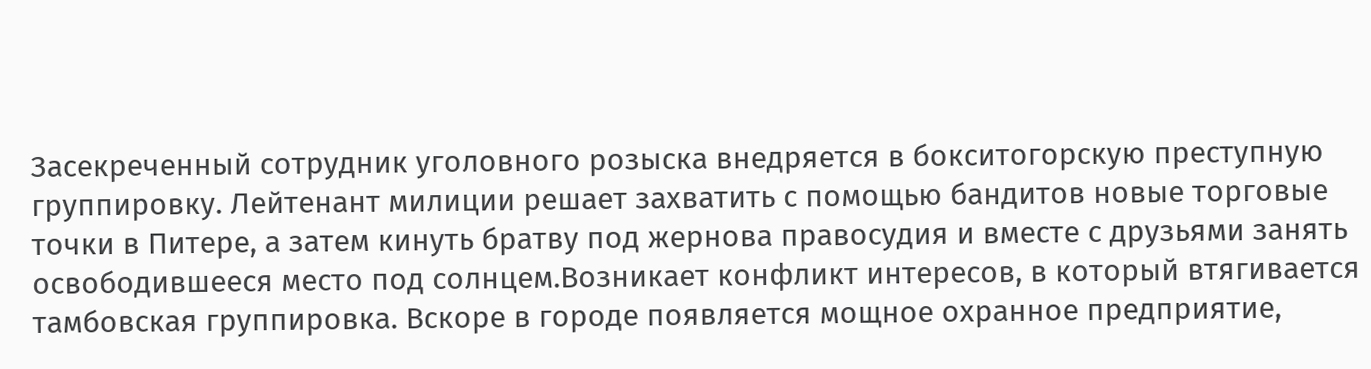Засекреченный сотрудник уголовного розыска внедряется в бокситогорскую преступную группировку. Лейтенант милиции решает захватить с помощью бандитов новые торговые точки в Питере, а затем кинуть братву под жернова правосудия и вместе с друзьями занять освободившееся место под солнцем.Возникает конфликт интересов, в который втягивается тамбовская группировка. Вскоре в городе появляется мощное охранное предприятие,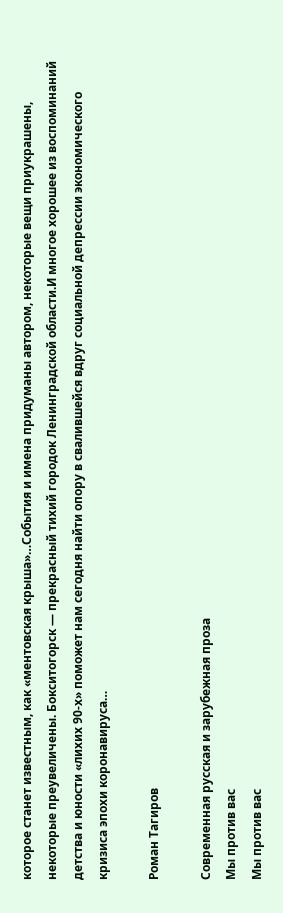которое станет известным, как «ментовская крыша»…События и имена придуманы автором, некоторые вещи приукрашены, некоторые преувеличены. Бокситогорск — прекрасный тихий городок Ленинградской области.И многое хорошее из воспоминаний детства и юности «лихих 90-х» поможет нам сегодня найти опору в свалившейся вдруг социальной депрессии экономического кризиса эпохи коронавируса…

Роман Тагиров

Современная русская и зарубежная проза
Мы против вас
Мы против вас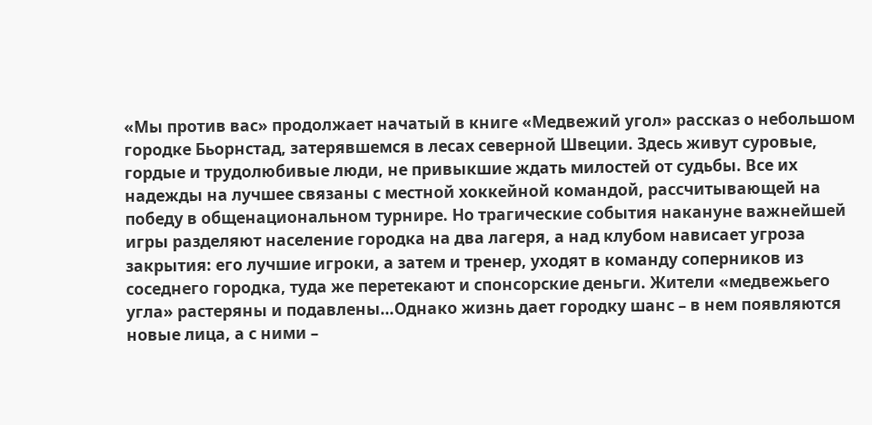«Мы против вас» продолжает начатый в книге «Медвежий угол» рассказ о небольшом городке Бьорнстад, затерявшемся в лесах северной Швеции. Здесь живут суровые, гордые и трудолюбивые люди, не привыкшие ждать милостей от судьбы. Все их надежды на лучшее связаны с местной хоккейной командой, рассчитывающей на победу в общенациональном турнире. Но трагические события накануне важнейшей игры разделяют население городка на два лагеря, а над клубом нависает угроза закрытия: его лучшие игроки, а затем и тренер, уходят в команду соперников из соседнего городка, туда же перетекают и спонсорские деньги. Жители «медвежьего угла» растеряны и подавлены…Однако жизнь дает городку шанс – в нем появляются новые лица, а с ними –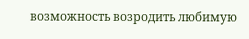возможность возродить любимую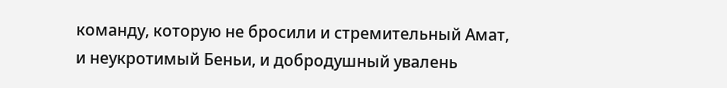команду, которую не бросили и стремительный Амат, и неукротимый Беньи, и добродушный увалень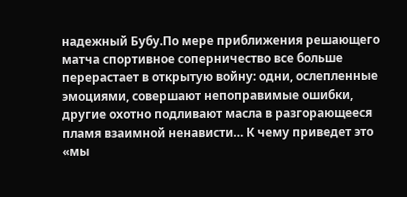надежный Бубу.По мере приближения решающего матча спортивное соперничество все больше перерастает в открытую войну: одни, ослепленные эмоциями, совершают непоправимые ошибки, другие охотно подливают масла в разгорающееся пламя взаимной ненависти… К чему приведет это «мы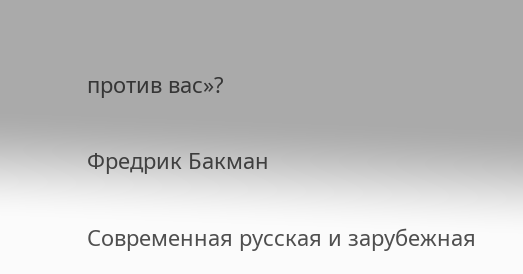против вас»?

Фредрик Бакман

Современная русская и зарубежная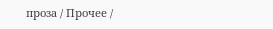проза / Прочее /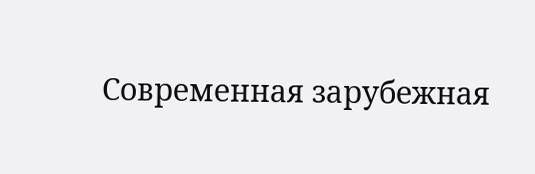Современная зарубежная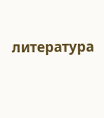литература